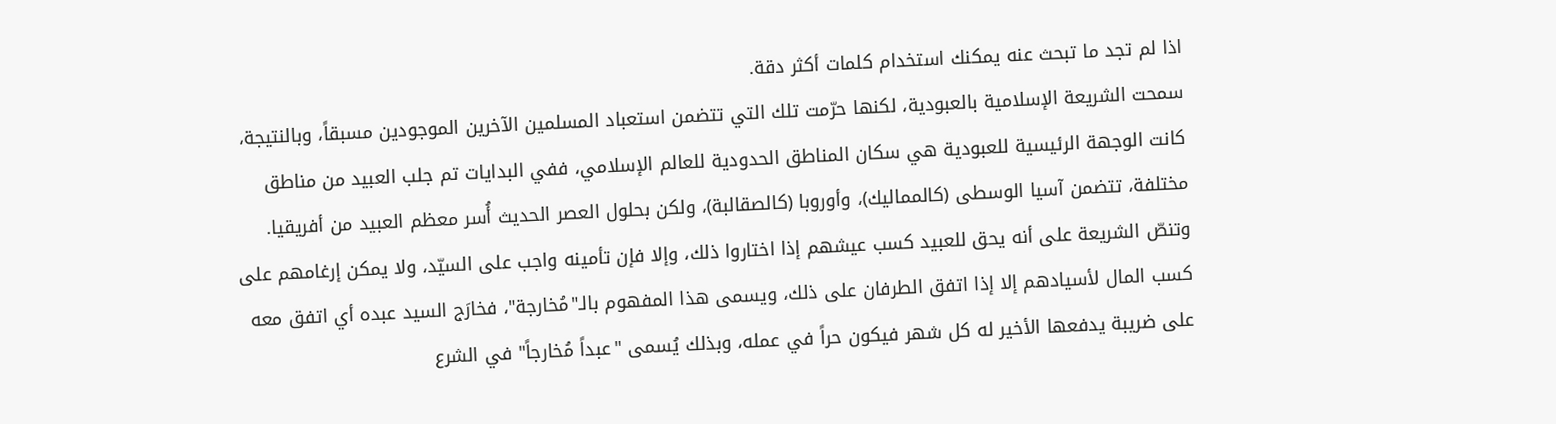اذا لم تجد ما تبحث عنه يمكنك استخدام كلمات أكثر دقة.
سمحت الشريعة الإسلامية بالعبودية، لكنها حرّمت تلك التي تتضمن استعباد المسلمين الآخرين الموجودين مسبقاً، وبالنتيجة، كانت الوجهة الرئيسية للعبودية هي سكان المناطق الحدودية للعالم الإسلامي، ففي البدايات تم جلب العبيد من مناطق مختلفة، تتضمن آسيا الوسطى (كالمماليك)، وأوروبا (كالصقالبة)، ولكن بحلول العصر الحديث أُسر معظم العبيد من أفريقيا.
وتنصّ الشريعة على أنه يحق للعبيد كسب عيشهم إذا اختاروا ذلك، وإلا فإن تأمينه واجب على السيّد، ولا يمكن إرغامهم على كسب المال لأسيادهم إلا إذا اتفق الطرفان على ذلك، ويسمى هذا المفهوم بالـ"مُخارجة"، فخارَج السيد عبده أي اتفق معه على ضريبة يدفعها الأخير له كل شهر فيكون حراً في عمله، وبذلك يُسمى "عبداً مُخارجاً" في الشرع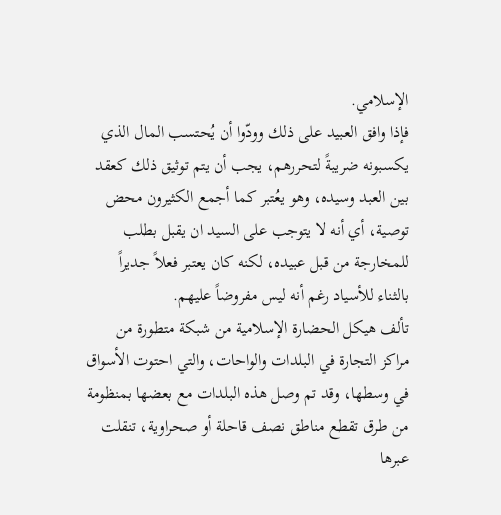الإسلامي.
فإذا وافق العبيد على ذلك وودّوا أن يُحتسب المال الذي يكسبونه ضريبةً لتحررهم، يجب أن يتم توثيق ذلك كعقد بين العبد وسيده، وهو يعُتبر كما أجمع الكثيرون محض توصية، أي أنه لا يتوجب على السيد ان يقبل بطلب للمخارجة من قبل عبيده، لكنه كان يعتبر فعلاً جديراً بالثناء للأسياد رغم أنه ليس مفروضاً عليهم.
تألف هيكل الحضارة الإسلامية من شبكة متطورة من مراكز التجارة في البلدات والواحات، والتي احتوت الأسواق في وسطها، وقد تم وصل هذه البلدات مع بعضها بمنظومة من طرق تقطع مناطق نصف قاحلة أو صحراوية، تنقلت عبرها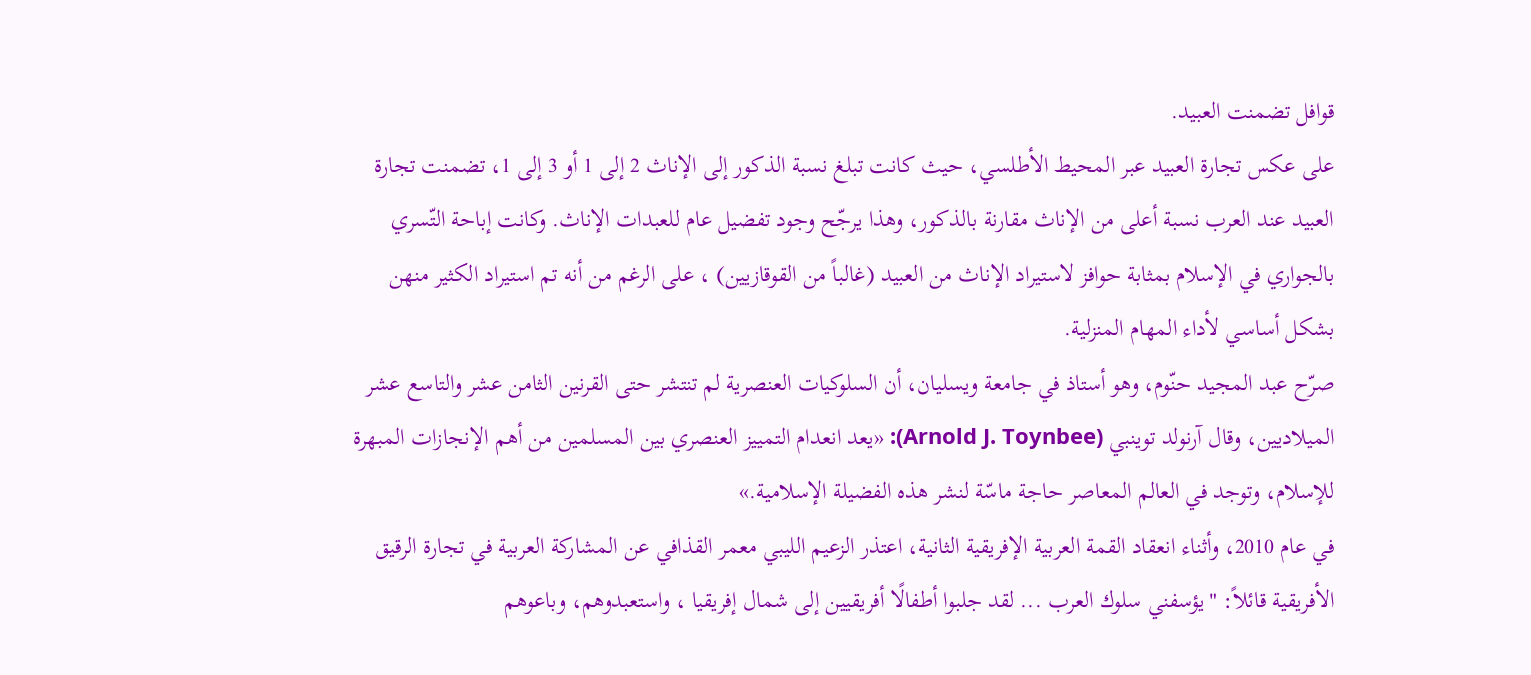قوافل تضمنت العبيد.
على عكس تجارة العبيد عبر المحيط الأطلسي، حيث كانت تبلغ نسبة الذكور إلى الإناث 2 إلى 1 أو 3 إلى 1، تضمنت تجارة العبيد عند العرب نسبة أعلى من الإناث مقارنة بالذكور، وهذا يرجّح وجود تفضيل عام للعبدات الإناث. وكانت إباحة التّسري بالجواري في الإسلام بمثابة حوافز لاستيراد الإناث من العبيد (غالباً من القوقازيين) ، على الرغم من أنه تم استيراد الكثير منهن بشكل أساسي لأداء المهام المنزلية.
صرّح عبد المجيد حنّوم، وهو أستاذ في جامعة ويسليان، أن السلوكيات العنصرية لم تنتشر حتى القرنين الثامن عشر والتاسع عشر الميلاديين، وقال آرنولد توينبي (Arnold J. Toynbee): «يعد انعدام التمييز العنصري بين المسلمين من أهم الإنجازات المبهرة للإسلام، وتوجد في العالم المعاصر حاجة ماسّة لنشر هذه الفضيلة الإسلامية.»
في عام 2010، وأثناء انعقاد القمة العربية الإفريقية الثانية، اعتذر الزعيم الليبي معمر القذافي عن المشاركة العربية في تجارة الرقيق الأفريقية قائلاً: "يؤسفني سلوك العرب ... لقد جلبوا أطفالًا أفريقيين إلى شمال إفريقيا ، واستعبدوهم، وباعوهم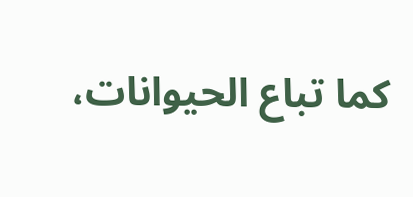كما تباع الحيوانات،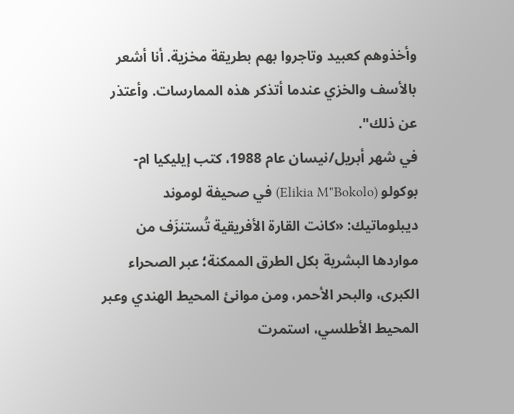وأخذوهم كعبيد وتاجروا بهم بطريقة مخزية. أنا أشعر بالأسف والخزي عندما أتذكر هذه الممارسات. وأعتذر عن ذلك".
في شهر أبريل/نيسان عام 1988، كتب إيليكيا ام-بوكولو (Elikia M"Bokolo) في صحيفة لوموند ديبلوماتيك: «كانت القارة الأفريقية تُستنزَف من مواردها البشرية بكل الطرق الممكنة؛ عبر الصحراء الكبرى، والبحر الأحمر، ومن موانئ المحيط الهندي وعبر المحيط الأطلسي، استمرت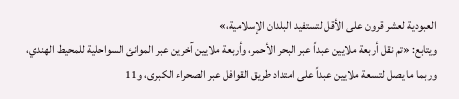العبودية لعشر قرون على الأقل لتستفيد البلدان الإسلامية،»
ويتابع: «تم نقل أربعة ملايين عبداً عبر البحر الأحمر، وأربعة ملايين آخرين عبر الموانئ السواحلية للمحيط الهندي، وربما ما يصل لتسعة ملايين عبداً على امتداد طريق القوافل عبر الصحراء الكبرى، و11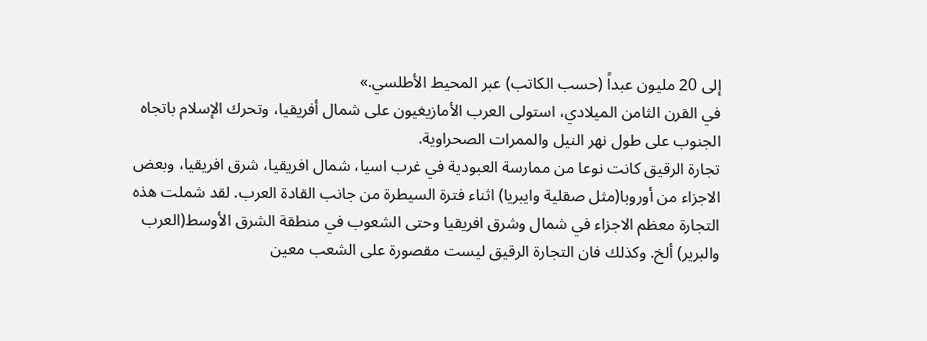إلى 20 مليون عبداً (حسب الكاتب) عبر المحيط الأطلسي.»
في القرن الثامن الميلادي، استولى العرب الأمازيغيون على شمال أفريقيا، وتحرك الإسلام باتجاه الجنوب على طول نهر النيل والممرات الصحراوية.
تجارة الرقيق كانت نوعا من ممارسة العبودية في غرب اسيا، شمال افريقيا، شرق افريقيا، وبعض الاجزاء من أوروبا(مثل صقلية وايبريا) اثناء فترة السيطرة من جانب القادة العرب. لقد شملت هذه التجارة معظم الاجزاء في شمال وشرق افريقيا وحتى الشعوب في منطقة الشرق الأوسط(العرب والبرير) ألخ. وكذلك فان التجارة الرقيق ليست مقصورة على الشعب معين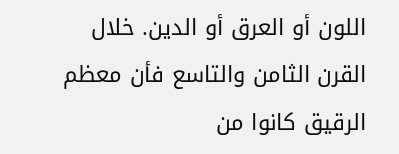اللون أو العرق أو الدين. خلال القرن الثامن والتاسع فأن معظم الرقيق كانوا من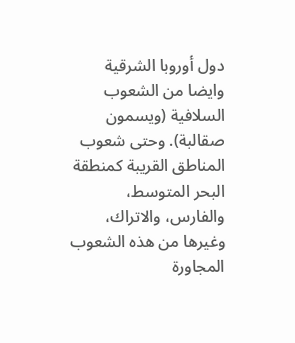دول أوروبا الشرقية وايضا من الشعوب السلافية (ويسمون صقالبة). وحتى شعوب المناطق القريبة كمنطقة البحر المتوسط، والفارس، والاتراك، وغيرها من هذه الشعوب المجاورة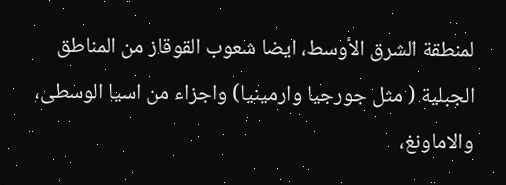لمنطقة الشرق الأوسط، ايضا شعوب القوقاز من المناطق الجبلية ( مثل جورجيا وارمينيا) واجزاء من اسيا الوسطى، والاماونغ،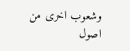وشعوب اخرى من اصول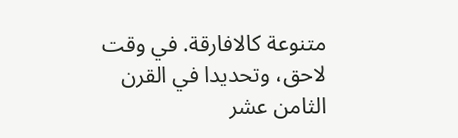متنوعة كالافارقة. في وقت لاحق، وتحديدا في القرن الثامن عشر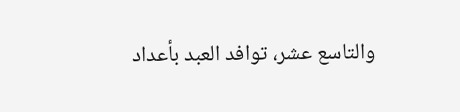والتاسع عشر، توافد العبد بأعداد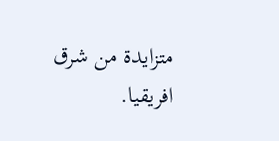متزايدة من شرق افريقيا.